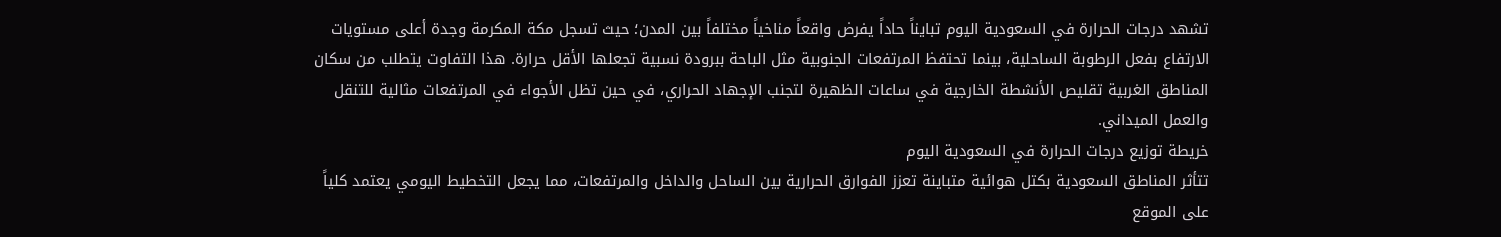تشهد درجات الحرارة في السعودية اليوم تبايناً حاداً يفرض واقعاً مناخياً مختلفاً بين المدن؛ حيث تسجل مكة المكرمة وجدة أعلى مستويات الارتفاع بفعل الرطوبة الساحلية، بينما تحتفظ المرتفعات الجنوبية مثل الباحة ببرودة نسبية تجعلها الأقل حرارة. هذا التفاوت يتطلب من سكان المناطق الغربية تقليص الأنشطة الخارجية في ساعات الظهيرة لتجنب الإجهاد الحراري، في حين تظل الأجواء في المرتفعات مثالية للتنقل والعمل الميداني.
خريطة توزيع درجات الحرارة في السعودية اليوم
تتأثر المناطق السعودية بكتل هوائية متباينة تعزز الفوارق الحرارية بين الساحل والداخل والمرتفعات، مما يجعل التخطيط اليومي يعتمد كلياً على الموقع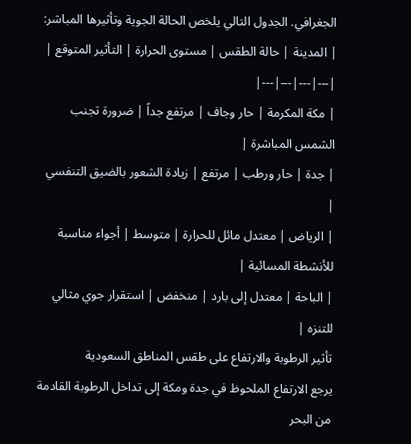الجغرافي. الجدول التالي يلخص الحالة الجوية وتأثيرها المباشر:
| المدينة | حالة الطقس | مستوى الحرارة | التأثير المتوقع |
|---|---|---|---|
| مكة المكرمة | حار وجاف | مرتفع جداً | ضرورة تجنب الشمس المباشرة |
| جدة | حار ورطب | مرتفع | زيادة الشعور بالضيق التنفسي |
| الرياض | معتدل مائل للحرارة | متوسط | أجواء مناسبة للأنشطة المسائية |
| الباحة | معتدل إلى بارد | منخفض | استقرار جوي مثالي للتنزه |
تأثير الرطوبة والارتفاع على طقس المناطق السعودية
يرجع الارتفاع الملحوظ في جدة ومكة إلى تداخل الرطوبة القادمة من البحر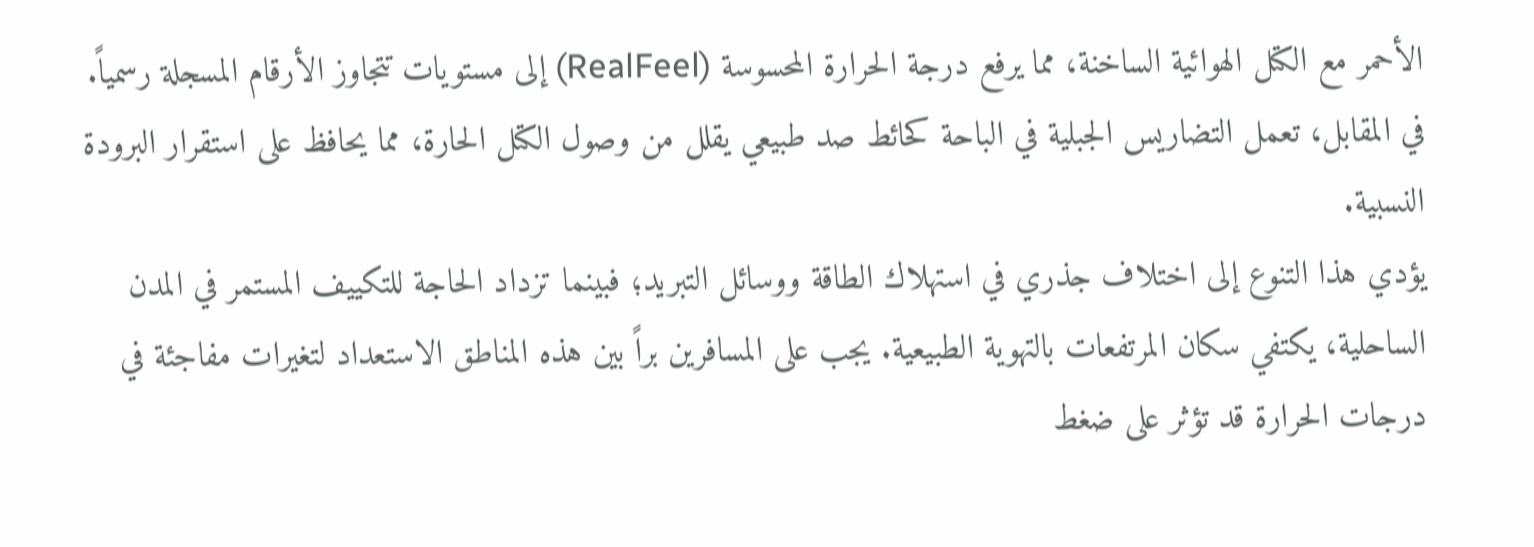الأحمر مع الكتل الهوائية الساخنة، مما يرفع درجة الحرارة المحسوسة (RealFeel) إلى مستويات تتجاوز الأرقام المسجلة رسمياً. في المقابل، تعمل التضاريس الجبلية في الباحة كحائط صد طبيعي يقلل من وصول الكتل الحارة، مما يحافظ على استقرار البرودة النسبية.
يؤدي هذا التنوع إلى اختلاف جذري في استهلاك الطاقة ووسائل التبريد؛ فبينما تزداد الحاجة للتكييف المستمر في المدن الساحلية، يكتفي سكان المرتفعات بالتهوية الطبيعية. يجب على المسافرين براً بين هذه المناطق الاستعداد لتغيرات مفاجئة في درجات الحرارة قد تؤثر على ضغط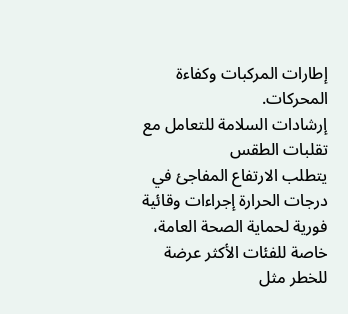إطارات المركبات وكفاءة المحركات.
إرشادات السلامة للتعامل مع تقلبات الطقس
يتطلب الارتفاع المفاجئ في درجات الحرارة إجراءات وقائية فورية لحماية الصحة العامة، خاصة للفئات الأكثر عرضة للخطر مثل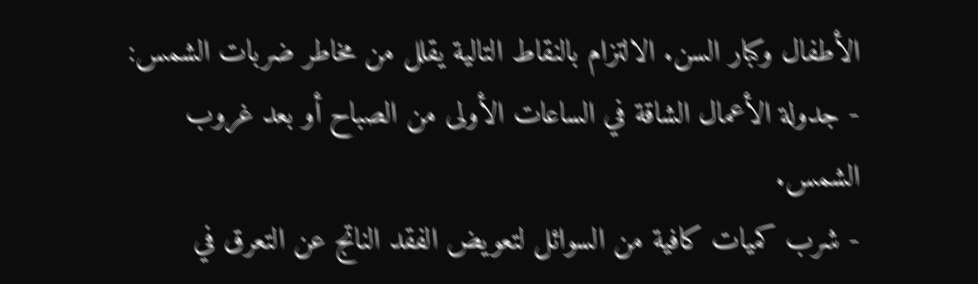الأطفال وكبار السن. الالتزام بالنقاط التالية يقلل من مخاطر ضربات الشمس:
- جدولة الأعمال الشاقة في الساعات الأولى من الصباح أو بعد غروب الشمس.
- شرب كميات كافية من السوائل لتعويض الفقد الناتج عن التعرق في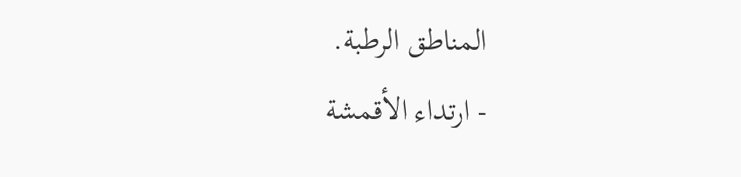المناطق الرطبة.
- ارتداء الأقمشة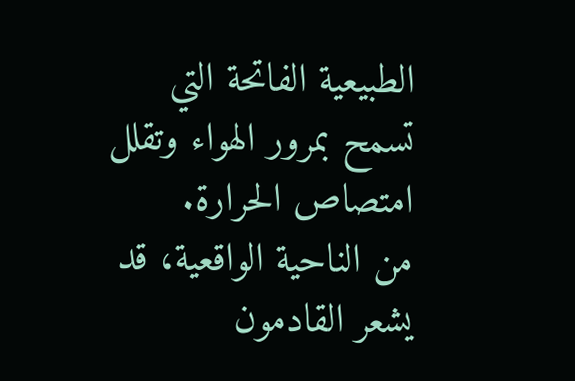الطبيعية الفاتحة التي تسمح بمرور الهواء وتقلل امتصاص الحرارة.
من الناحية الواقعية، قد يشعر القادمون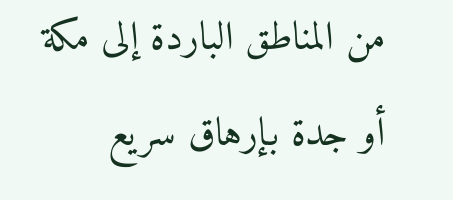من المناطق الباردة إلى مكة أو جدة بإرهاق سريع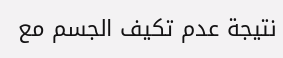نتيجة عدم تكيف الجسم مع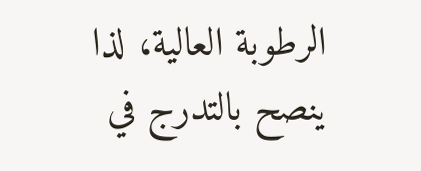الرطوبة العالية، لذا ينصح بالتدرج في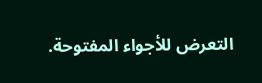التعرض للأجواء المفتوحة.